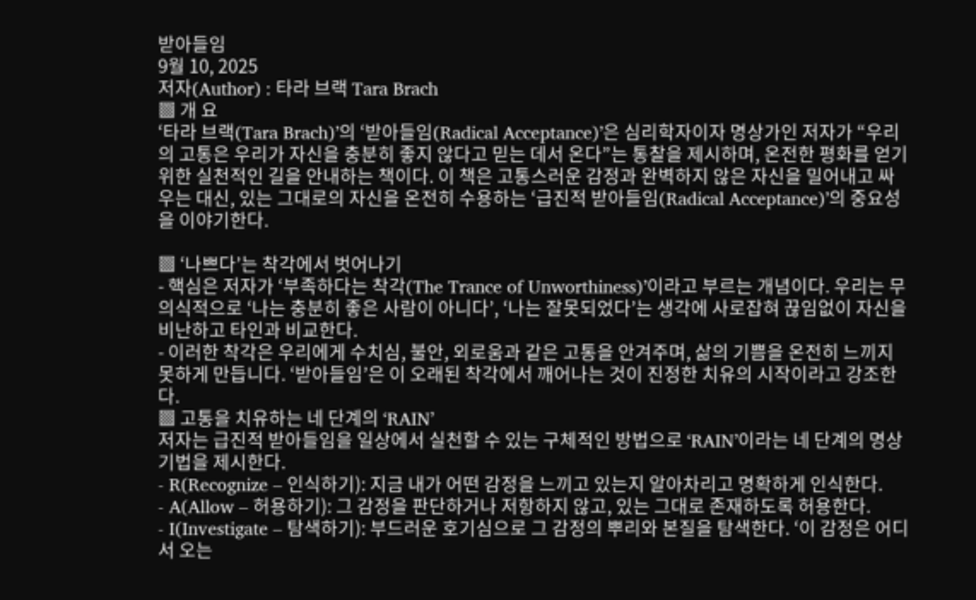받아들임
9월 10, 2025
저자(Author) : 타라 브랙 Tara Brach
▩ 개 요
‘타라 브랙(Tara Brach)’의 ‘받아들임(Radical Acceptance)’은 심리학자이자 명상가인 저자가 “우리의 고통은 우리가 자신을 충분히 좋지 않다고 믿는 데서 온다”는 통찰을 제시하며, 온전한 평화를 얻기 위한 실천적인 길을 안내하는 책이다. 이 책은 고통스러운 감정과 완벽하지 않은 자신을 밀어내고 싸우는 대신, 있는 그대로의 자신을 온전히 수용하는 ‘급진적 받아들임(Radical Acceptance)’의 중요성을 이야기한다.

▩ ‘나쁘다’는 착각에서 벗어나기
- 핵심은 저자가 ‘부족하다는 착각(The Trance of Unworthiness)’이라고 부르는 개념이다. 우리는 무의식적으로 ‘나는 충분히 좋은 사람이 아니다’, ‘나는 잘못되었다’는 생각에 사로잡혀 끊임없이 자신을 비난하고 타인과 비교한다.
- 이러한 착각은 우리에게 수치심, 불안, 외로움과 같은 고통을 안겨주며, 삶의 기쁨을 온전히 느끼지 못하게 만듭니다. ‘받아들임’은 이 오래된 착각에서 깨어나는 것이 진정한 치유의 시작이라고 강조한다.
▩ 고통을 치유하는 네 단계의 ‘RAIN’
저자는 급진적 받아들임을 일상에서 실천할 수 있는 구체적인 방법으로 ‘RAIN’이라는 네 단계의 명상 기법을 제시한다.
- R(Recognize – 인식하기): 지금 내가 어떤 감정을 느끼고 있는지 알아차리고 명확하게 인식한다.
- A(Allow – 허용하기): 그 감정을 판단하거나 저항하지 않고, 있는 그대로 존재하도록 허용한다.
- I(Investigate – 탐색하기): 부드러운 호기심으로 그 감정의 뿌리와 본질을 탐색한다. ‘이 감정은 어디서 오는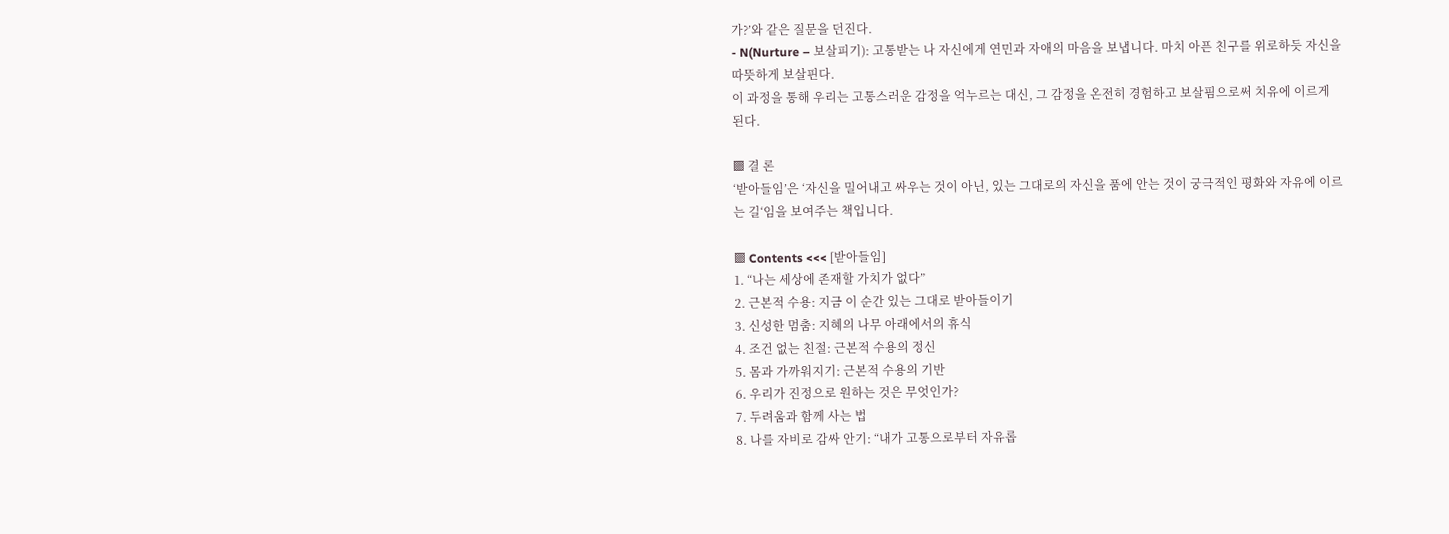가?’와 같은 질문을 던진다.
- N(Nurture – 보살피기): 고통받는 나 자신에게 연민과 자애의 마음을 보냅니다. 마치 아픈 친구를 위로하듯 자신을 따뜻하게 보살핀다.
이 과정을 통해 우리는 고통스러운 감정을 억누르는 대신, 그 감정을 온전히 경험하고 보살핌으로써 치유에 이르게 된다.

▩ 결 론
‘받아들임’은 ‘자신을 밀어내고 싸우는 것이 아닌, 있는 그대로의 자신을 품에 안는 것이 궁극적인 평화와 자유에 이르는 길‘임을 보여주는 책입니다.

▩ Contents <<< [받아들임]
1. “나는 세상에 존재할 가치가 없다”
2. 근본적 수용: 지금 이 순간 있는 그대로 받아들이기
3. 신성한 멈춤: 지혜의 나무 아래에서의 휴식
4. 조건 없는 친절: 근본적 수용의 정신
5. 몸과 가까워지기: 근본적 수용의 기반
6. 우리가 진정으로 원하는 것은 무엇인가?
7. 두려움과 함께 사는 법
8. 나를 자비로 감싸 안기: “내가 고통으로부터 자유롭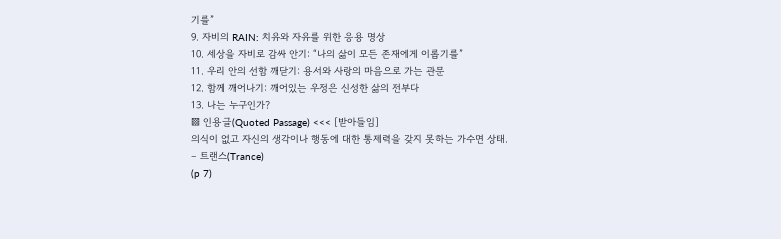기를”
9. 자비의 RAIN: 치유와 자유를 위한 응용 명상
10. 세상을 자비로 감싸 안기: “나의 삶이 모든 존재에게 이롭기를”
11. 우리 안의 선함 깨닫기: 용서와 사랑의 마음으로 가는 관문
12. 함께 깨어나기: 깨어있는 우정은 신성한 삶의 전부다
13. 나는 누구인가?
▩ 인용글(Quoted Passage) <<< [받아들임]
의식이 없고 자신의 생각이나 행동에 대한 통제력을 갖지 못하는 가수면 상태.
– 트랜스(Trance)
(p 7)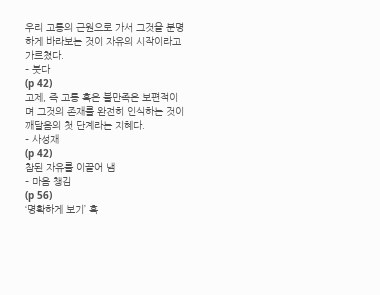우리 고통의 근원으로 가서 그것을 분명하게 바라보는 것이 자유의 시작이라고 가르쳤다.
– 붓다
(p 42)
고제, 즉 고통 혹은 불만족은 보편적이며 그것의 존재를 완전히 인식하는 것이
깨달음의 첫 단계라는 지혜다.
– 사성재
(p 42)
참된 자유를 이끌어 냄
– 마음 챙김
(p 56)
‘명확하게 보기’ 혹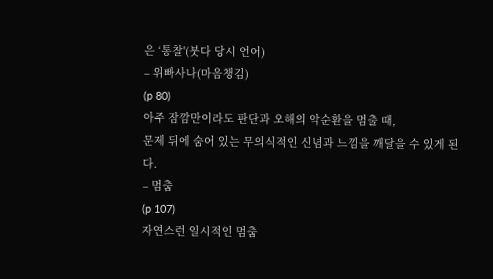은 ‘통찰'(붓다 당시 언어)
– 위빠사나(마음챙김)
(p 80)
아주 잠깜만이라도 판단과 오해의 악순환을 멈출 때,
문제 뒤에 숨어 있는 무의식적인 신념과 느낌을 깨달을 수 있게 된다.
– 멈춤
(p 107)
자연스런 일시적인 멈춤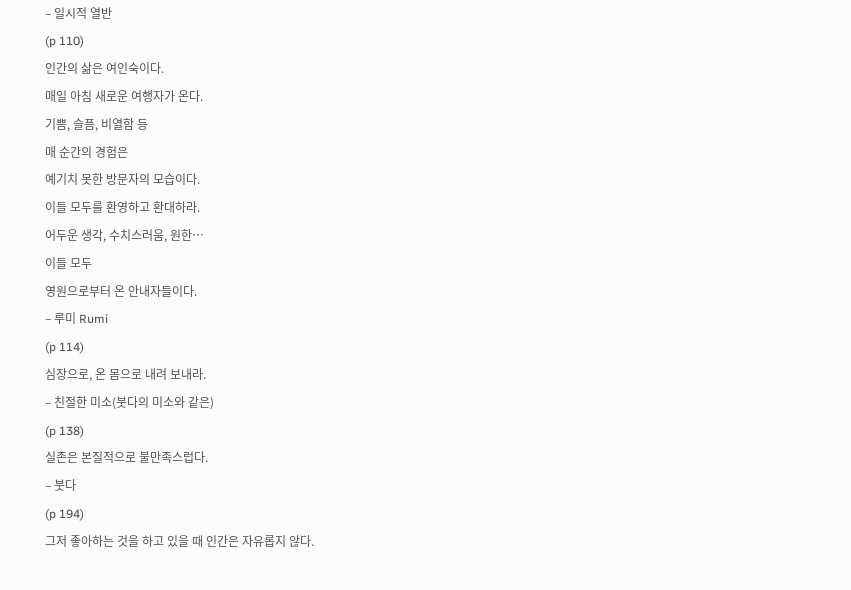– 일시적 열반
(p 110)
인간의 삶은 여인숙이다.
매일 아침 새로운 여행자가 온다.
기쁨, 슬픔, 비열함 등
매 순간의 경험은
예기치 못한 방문자의 모습이다.
이들 모두를 환영하고 환대하라.
어두운 생각, 수치스러움, 원한…
이들 모두
영원으로부터 온 안내자들이다.
– 루미 Rumi
(p 114)
심장으로, 온 몸으로 내려 보내라.
– 친절한 미소(붓다의 미소와 같은)
(p 138)
실존은 본질적으로 불만족스럽다.
– 붓다
(p 194)
그저 좋아하는 것을 하고 있을 때 인간은 자유롭지 않다.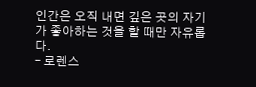인간은 오직 내면 깊은 곳의 자기가 좋아하는 것을 할 때만 자유롭다.
– 로렌스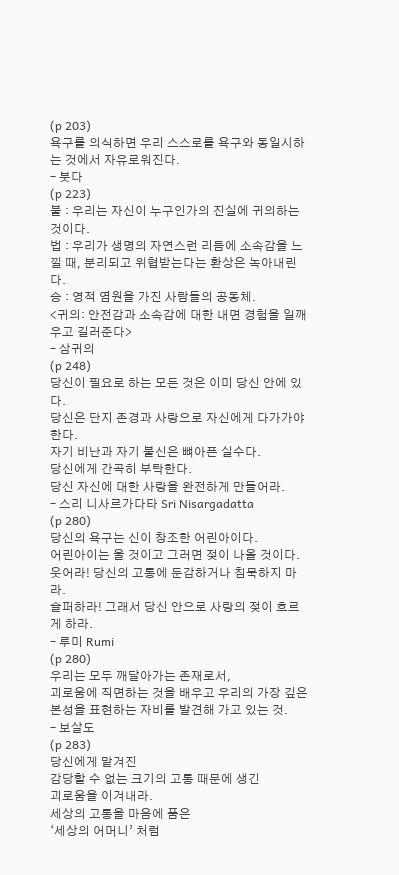(p 203)
욕구를 의식하면 우리 스스로를 욕구와 동일시하는 것에서 자유로워진다.
– 붓다
(p 223)
불 : 우리는 자신이 누구인가의 진실에 귀의하는 것이다.
법 : 우리가 생명의 자연스런 리듬에 소속감을 느낄 때, 분리되고 위협받는다는 환상은 녹아내린다.
승 : 영적 염원을 가진 사람들의 공동체.
<귀의: 안전감과 소속감에 대한 내면 경험을 일깨우고 길러준다>
– 삼귀의
(p 248)
당신이 필요로 하는 모든 것은 이미 당신 안에 있다.
당신은 단지 존경과 사랑으로 자신에게 다가가야 한다.
자기 비난과 자기 불신은 뼈아픈 실수다.
당신에게 간곡히 부탁한다.
당신 자신에 대한 사랑을 완전하게 만들어라.
– 스리 니사르가다타 Sri Nisargadatta
(p 280)
당신의 욕구는 신이 창조한 어린아이다.
어린아이는 울 것이고 그러면 젖이 나올 것이다.
웃어라! 당신의 고통에 둔감하거나 침묵하지 마라.
슬퍼하라! 그래서 당신 안으로 사랑의 젖이 흐르게 하라.
– 루미 Rumi
(p 280)
우리는 모두 깨달아가는 존재로서,
괴로움에 직면하는 것을 배우고 우리의 가장 깊은 본성을 표현하는 자비를 발견해 가고 있는 것.
– 보살도
(p 283)
당신에게 맡겨진
감당할 수 없는 크기의 고통 때문에 생긴
괴로움을 이겨내라.
세상의 고통을 마음에 품은
‘세상의 어머니’ 처럼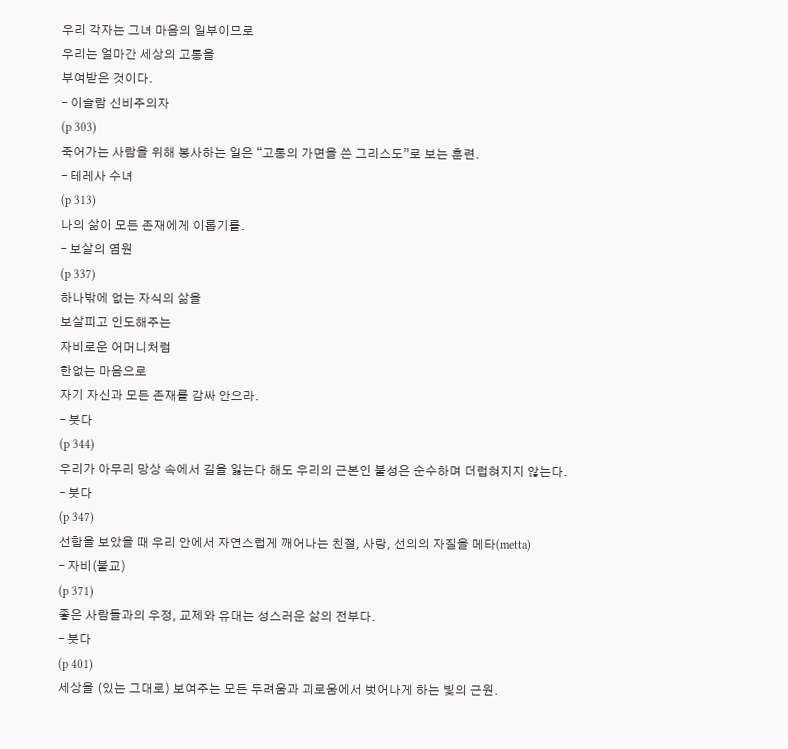우리 각자는 그녀 마음의 일부이므로
우리는 얼마간 세상의 고통을
부여받은 것이다.
– 이슬람 신비주의자
(p 303)
죽어가는 사람을 위해 봉사하는 일은 “고통의 가면을 쓴 그리스도”로 보는 훈련.
– 테레사 수녀
(p 313)
나의 삶이 모든 존재에게 이롭기를.
– 보살의 염원
(p 337)
하나밖에 없는 자식의 삶을
보살피고 인도해주는
자비로운 어머니처럼
한없는 마음으로
자기 자신과 모든 존재를 감싸 안으라.
– 붓다
(p 344)
우리가 아무리 망상 속에서 길을 잃는다 해도 우리의 근본인 불성은 순수하며 더럽혀지지 않는다.
– 붓다
(p 347)
선함을 보았을 때 우리 안에서 자연스럽게 깨어나는 친절, 사랑, 선의의 자질을 메타(metta)
– 자비(불교)
(p 371)
좋은 사람들과의 우정, 교제와 유대는 성스러운 삶의 전부다.
– 붓다
(p 401)
세상을 (있는 그대로) 보여주는 모든 두려움과 괴로움에서 벗어나게 하는 빛의 근원.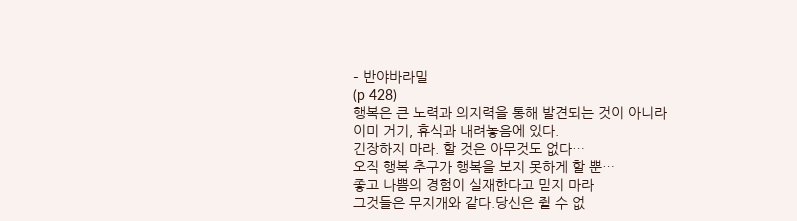– 반야바라밀
(p 428)
행복은 큰 노력과 의지력을 통해 발견되는 것이 아니라
이미 거기, 휴식과 내려놓음에 있다.
긴장하지 마라. 할 것은 아무것도 없다…
오직 행복 추구가 행복을 보지 못하게 할 뿐…
좋고 나쁨의 경험이 실재한다고 믿지 마라
그것들은 무지개와 같다.당신은 쥘 수 없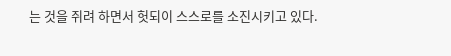는 것을 쥐려 하면서 헛되이 스스로를 소진시키고 있다.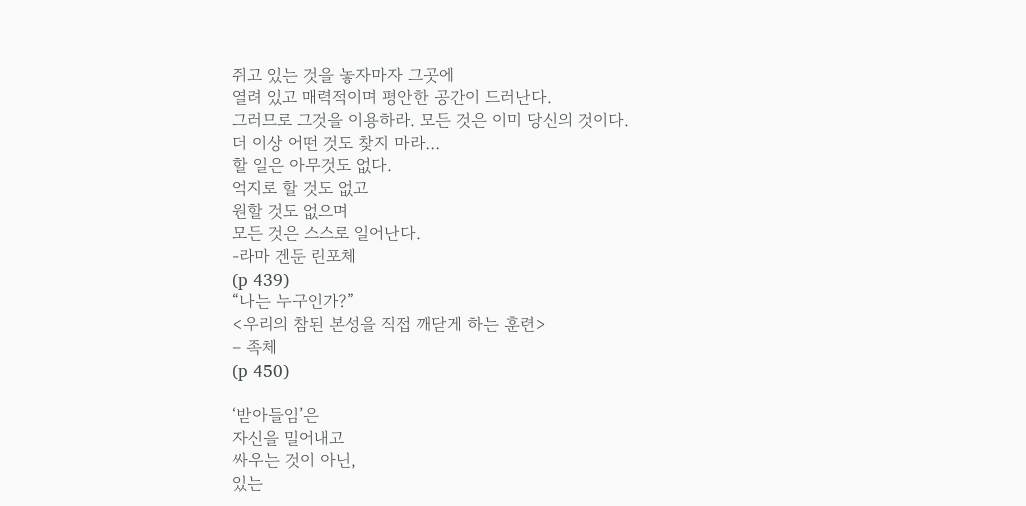쥐고 있는 것을 놓자마자 그곳에
열려 있고 매력적이며 평안한 공간이 드러난다.
그러므로 그것을 이용하라. 모든 것은 이미 당신의 것이다.
더 이상 어떤 것도 찾지 마라…
할 일은 아무것도 없다.
억지로 할 것도 없고
원할 것도 없으며
모든 것은 스스로 일어난다.
-라마 겐둔 린포체
(p 439)
“나는 누구인가?”
<우리의 참된 본성을 직접 깨닫게 하는 훈련>
– 족체
(p 450)

‘받아들임’은
자신을 밀어내고
싸우는 것이 아닌,
있는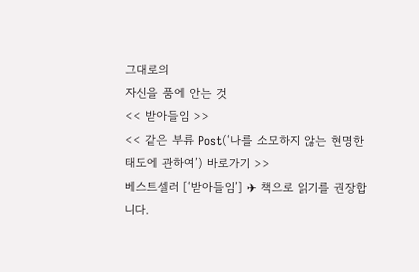그대로의
자신을 품에 안는 것
<< 받아들임 >>
<< 같은 부류 Post(‘나를 소모하지 않는 현명한 태도에 관하여’) 바로가기 >>
베스트셀러 [‘받아들임’] ✈ 책으로 읽기를 권장합니다.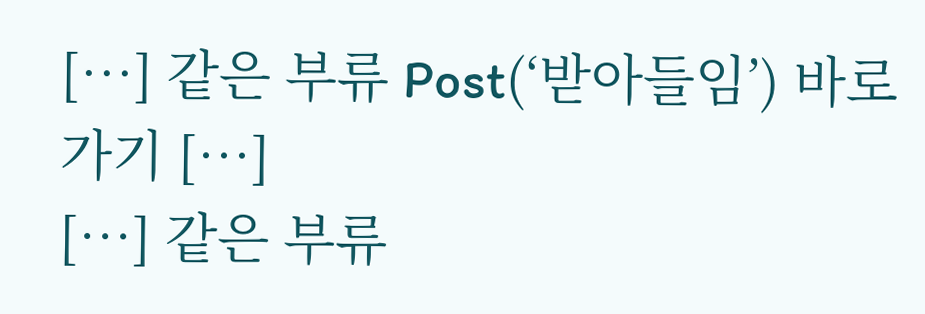[…] 같은 부류 Post(‘받아들임’) 바로가기 […]
[…] 같은 부류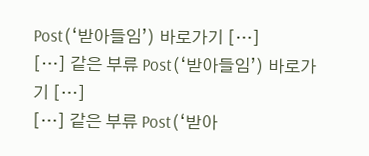Post(‘받아들임’) 바로가기 […]
[…] 같은 부류 Post(‘받아들임’) 바로가기 […]
[…] 같은 부류 Post(‘받아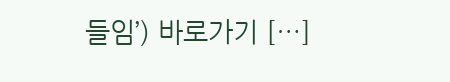들임’) 바로가기 […]